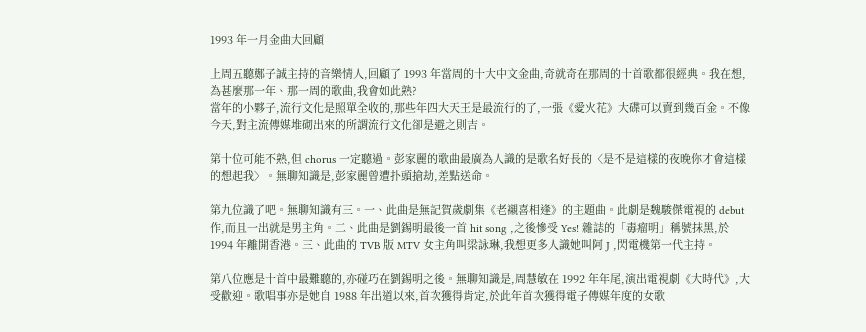1993 年一月金曲大回顧

上周五聽鄭子誠主持的音樂情人,回顧了 1993 年當周的十大中文金曲,奇就奇在那周的十首歌都很經典。我在想,為甚麼那一年、那一周的歌曲,我會如此熟?
當年的小夥子,流行文化是照單全收的,那些年四大天王是最流行的了,一張《愛火花》大碟可以賣到幾百金。不像今天,對主流傳媒堆砌出來的所謂流行文化卻是避之則吉。

第十位可能不熟,但 chorus 一定聽過。彭家麗的歌曲最廣為人識的是歌名好長的〈是不是這樣的夜晚你才會這樣的想起我〉。無聊知識是,彭家麗曾遭扑頭搶劫,差點送命。

第九位識了吧。無聊知識有三。一、此曲是無記賀歲劇集《老襯喜相逢》的主題曲。此劇是魏駿傑電視的 debut 作,而且一出就是男主角。二、此曲是劉錫明最後一首 hit song ,之後慘受 Yes! 雜誌的「毒瘤明」稱號抹黑,於 1994 年離開香港。三、此曲的 TVB 版 MTV 女主角叫梁詠琳,我想更多人識她叫阿 J ,閃電機第一代主持。

第八位應是十首中最難聽的,亦碰巧在劉錫明之後。無聊知識是,周慧敏在 1992 年年尾,演出電視劇《大時代》,大受歡迎。歌唱事亦是她自 1988 年出道以來,首次獲得肯定,於此年首次獲得電子傳媒年度的女歌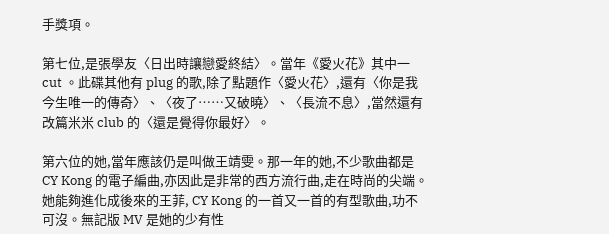手獎項。

第七位,是張學友〈日出時讓戀愛終結〉。當年《愛火花》其中一 cut 。此碟其他有 plug 的歌,除了點題作〈愛火花〉,還有〈你是我今生唯一的傳奇〉、〈夜了……又破曉〉、〈長流不息〉,當然還有改篇米米 club 的〈還是覺得你最好〉。

第六位的她,當年應該仍是叫做王靖雯。那一年的她,不少歌曲都是 CY Kong 的電子編曲,亦因此是非常的西方流行曲,走在時尚的尖端。她能夠進化成後來的王菲, CY Kong 的一首又一首的有型歌曲,功不可沒。無記版 MV 是她的少有性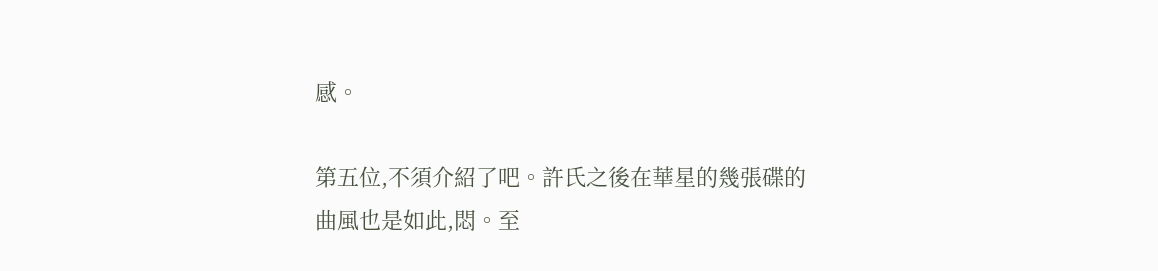感。

第五位,不須介紹了吧。許氏之後在華星的幾張碟的曲風也是如此,悶。至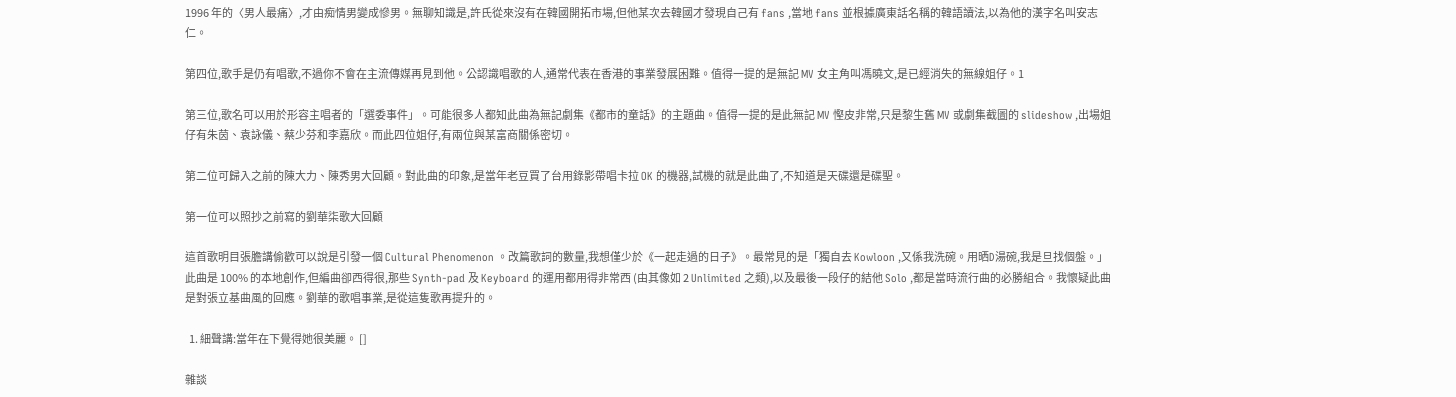1996 年的〈男人最痛〉,才由痴情男變成慘男。無聊知識是,許氏從來沒有在韓國開拓市場,但他某次去韓國才發現自己有 fans ,當地 fans 並根據廣東話名稱的韓語讀法,以為他的漢字名叫安志仁。

第四位,歌手是仍有唱歌,不過你不會在主流傳媒再見到他。公認識唱歌的人,通常代表在香港的事業發展困難。值得一提的是無記 MV 女主角叫馮曉文,是已經消失的無線姐仔。1

第三位,歌名可以用於形容主唱者的「選委事件」。可能很多人都知此曲為無記劇集《都市的童話》的主題曲。值得一提的是此無記 MV 慳皮非常,只是黎生舊 MV 或劇集截圖的 slideshow ,出場姐仔有朱茵、袁詠儀、蔡少芬和李嘉欣。而此四位姐仔,有兩位與某富商關係密切。

第二位可歸入之前的陳大力、陳秀男大回顧。對此曲的印象,是當年老豆買了台用錄影帶唱卡拉 OK 的機器,試機的就是此曲了,不知道是天碟還是碟聖。

第一位可以照抄之前寫的劉華柒歌大回顧

這首歌明目張膽講偷歡可以說是引發一個 Cultural Phenomenon 。改篇歌詞的數量,我想僅少於《一起走過的日子》。最常見的是「獨自去 Kowloon ,又係我洗碗。用晒D湯碗,我是旦找個盤。」此曲是 100% 的本地創作,但編曲卻西得很,那些 Synth-pad 及 Keyboard 的運用都用得非常西 (由其像如 2 Unlimited 之類),以及最後一段仔的結他 Solo ,都是當時流行曲的必勝組合。我懷疑此曲是對張立基曲風的回應。劉華的歌唱事業,是從這隻歌再提升的。

  1. 細聲講:當年在下覺得她很美麗。 []

雜談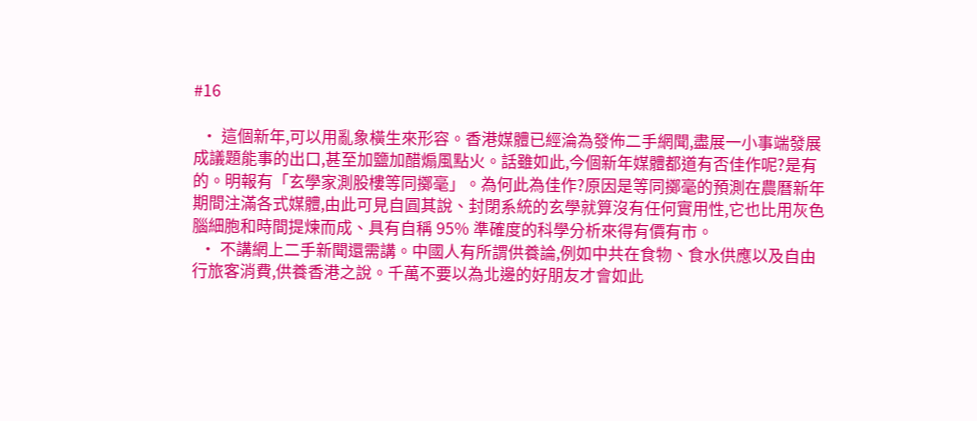#16

  • 這個新年,可以用亂象橫生來形容。香港媒體已經淪為發佈二手網聞,盡展一小事端發展成議題能事的出口,甚至加鹽加醋煽風點火。話雖如此,今個新年媒體都道有否佳作呢?是有的。明報有「玄學家測股樓等同擲毫」。為何此為佳作?原因是等同擲毫的預測在農曆新年期間注滿各式媒體,由此可見自圓其說、封閉系統的玄學就算沒有任何實用性,它也比用灰色腦細胞和時間提煉而成、具有自稱 95% 準確度的科學分析來得有價有市。
  • 不講網上二手新聞還需講。中國人有所謂供養論,例如中共在食物、食水供應以及自由行旅客消費,供養香港之說。千萬不要以為北邊的好朋友才會如此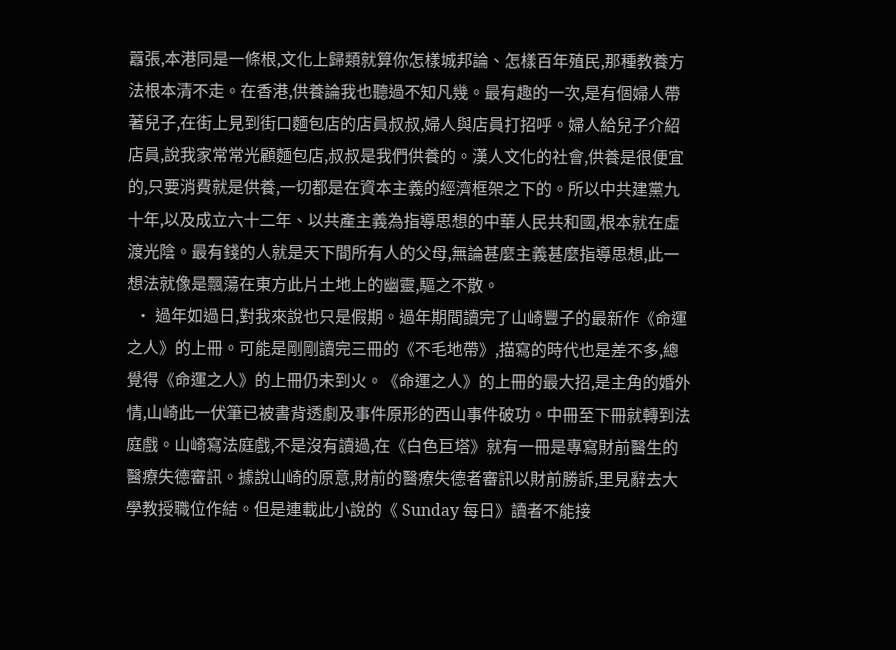囂張,本港同是一條根,文化上歸類就算你怎樣城邦論、怎樣百年殖民,那種教養方法根本清不走。在香港,供養論我也聽過不知凡幾。最有趣的一次,是有個婦人帶著兒子,在街上見到街口麵包店的店員叔叔,婦人與店員打招呼。婦人給兒子介紹店員,說我家常常光顧麵包店,叔叔是我們供養的。漢人文化的社會,供養是很便宜的,只要消費就是供養,一切都是在資本主義的經濟框架之下的。所以中共建黨九十年,以及成立六十二年、以共產主義為指導思想的中華人民共和國,根本就在虛渡光陰。最有錢的人就是天下間所有人的父母,無論甚麼主義甚麼指導思想,此一想法就像是飄蕩在東方此片土地上的幽靈,驅之不散。
  • 過年如過日,對我來說也只是假期。過年期間讀完了山崎豐子的最新作《命運之人》的上冊。可能是剛剛讀完三冊的《不毛地帶》,描寫的時代也是差不多,總覺得《命運之人》的上冊仍未到火。《命運之人》的上冊的最大招,是主角的婚外情,山崎此一伏筆已被書背透劇及事件原形的西山事件破功。中冊至下冊就轉到法庭戲。山崎寫法庭戲,不是沒有讀過,在《白色巨塔》就有一冊是專寫財前醫生的醫療失德審訊。據說山崎的原意,財前的醫療失德者審訊以財前勝訴,里見辭去大學教授職位作結。但是連載此小說的《 Sunday 每日》讀者不能接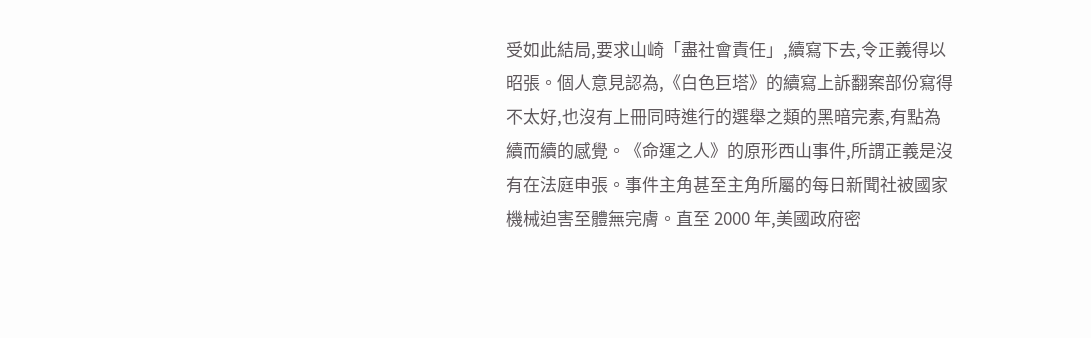受如此結局,要求山崎「盡社會責任」,續寫下去,令正義得以昭張。個人意見認為,《白色巨塔》的續寫上訴翻案部份寫得不太好,也沒有上冊同時進行的選舉之類的黑暗完素,有點為續而續的感覺。《命運之人》的原形西山事件,所謂正義是沒有在法庭申張。事件主角甚至主角所屬的每日新聞社被國家機械迫害至體無完膚。直至 2000 年,美國政府密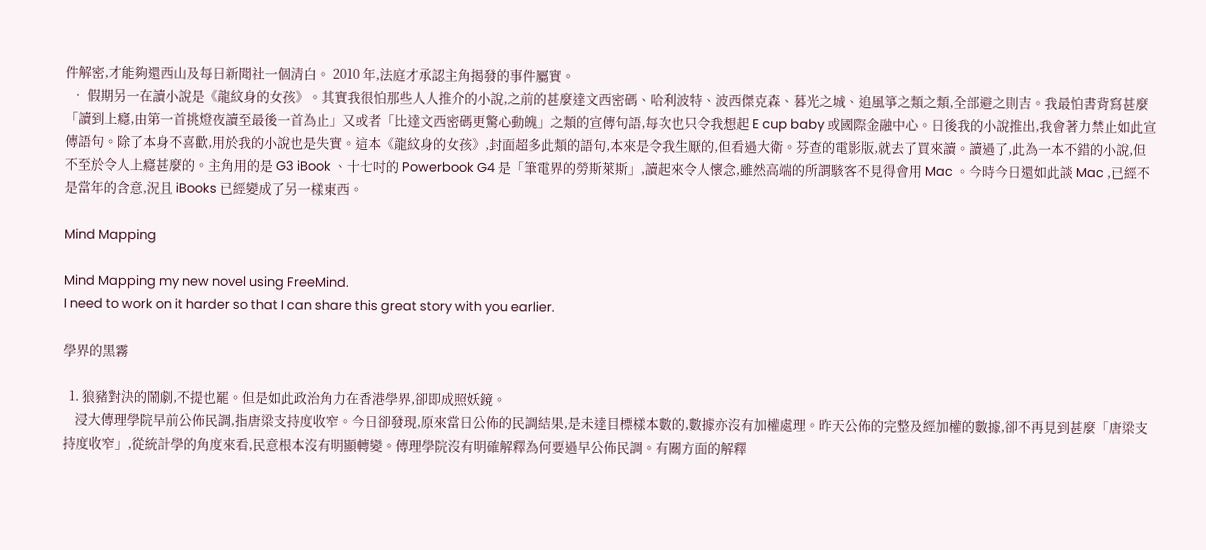件解密,才能夠還西山及每日新聞社一個清白。 2010 年,法庭才承認主角揭發的事件屬實。
  • 假期另一在讀小說是《龍紋身的女孩》。其實我很怕那些人人推介的小說,之前的甚麼達文西密碼、哈利波特、波西傑克森、暮光之城、追風箏之類之類,全部避之則吉。我最怕書背寫甚麼「讀到上癮,由第一首挑燈夜讀至最後一首為止」又或者「比達文西密碼更驚心動魄」之類的宣傳句語,每次也只令我想起 E cup baby 或國際金融中心。日後我的小說推出,我會著力禁止如此宣傳語句。除了本身不喜歡,用於我的小說也是失實。這本《龍紋身的女孩》,封面超多此類的語句,本來是令我生厭的,但看過大衛。芬查的電影版,就去了買來讀。讀過了,此為一本不錯的小說,但不至於令人上癮甚麼的。主角用的是 G3 iBook 、十七吋的 Powerbook G4 是「筆電界的勞斯萊斯」,讀起來令人懷念,雖然高端的所謂駭客不見得會用 Mac 。今時今日還如此談 Mac ,已經不是當年的含意,況且 iBooks 已經變成了另一樣東西。

Mind Mapping

Mind Mapping my new novel using FreeMind.
I need to work on it harder so that I can share this great story with you earlier.

學界的黑霧

  1. 狼豬對決的鬧劇,不提也罷。但是如此政治角力在香港學界,卻即成照妖鏡。
    浸大傳理學院早前公佈民調,指唐梁支持度收窄。今日卻發現,原來當日公佈的民調結果,是未達目標樣本數的,數據亦沒有加權處理。昨天公佈的完整及經加權的數據,卻不再見到甚麼「唐梁支持度收窄」,從統計學的角度來看,民意根本沒有明顯轉變。傳理學院沒有明確解釋為何要過早公佈民調。有關方面的解釋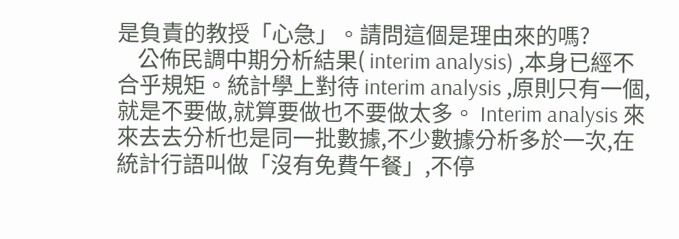是負責的教授「心急」。請問這個是理由來的嗎?
    公佈民調中期分析結果( interim analysis) ,本身已經不合乎規矩。統計學上對待 interim analysis ,原則只有一個,就是不要做,就算要做也不要做太多。 Interim analysis 來來去去分析也是同一批數據,不少數據分析多於一次,在統計行語叫做「沒有免費午餐」,不停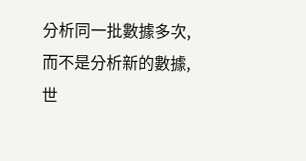分析同一批數據多次,而不是分析新的數據,世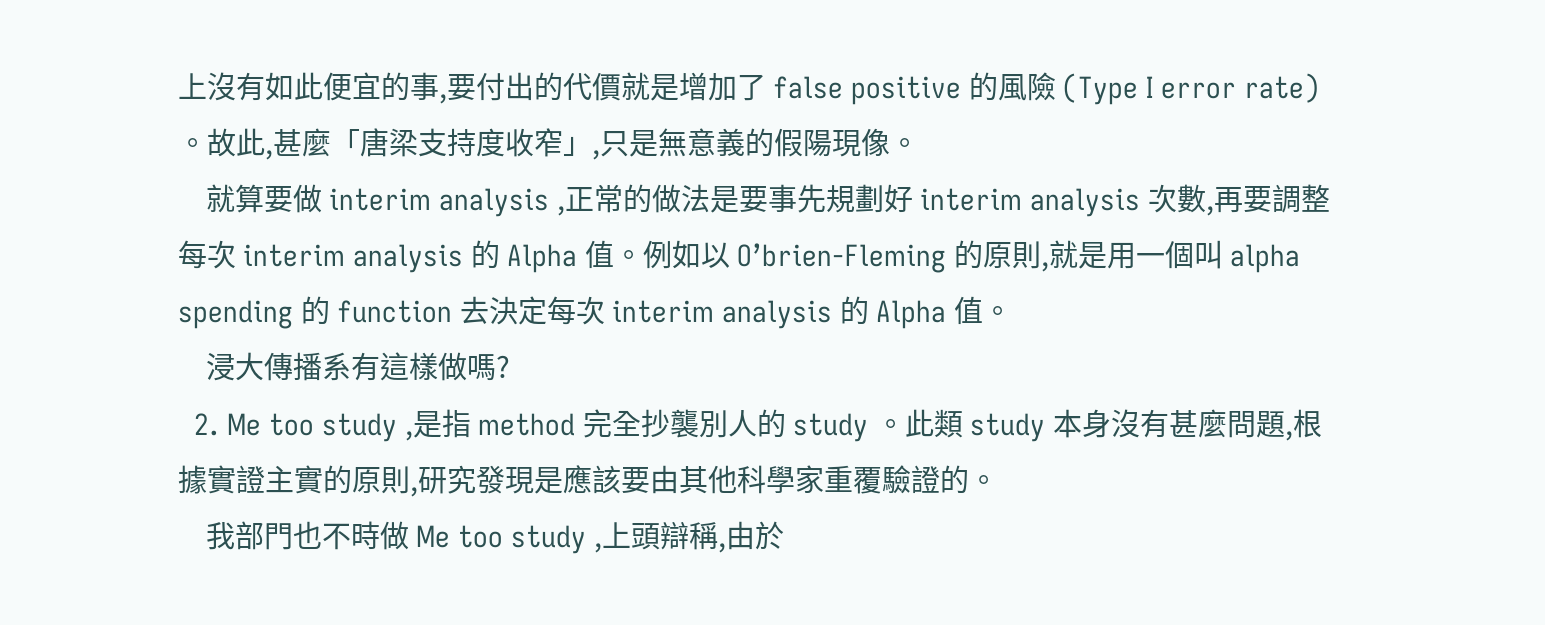上沒有如此便宜的事,要付出的代價就是增加了 false positive 的風險 (Type I error rate) 。故此,甚麼「唐梁支持度收窄」,只是無意義的假陽現像。
    就算要做 interim analysis ,正常的做法是要事先規劃好 interim analysis 次數,再要調整每次 interim analysis 的 Alpha 值。例如以 O’brien-Fleming 的原則,就是用一個叫 alpha spending 的 function 去決定每次 interim analysis 的 Alpha 值。
    浸大傳播系有這樣做嗎?
  2. Me too study ,是指 method 完全抄襲別人的 study 。此類 study 本身沒有甚麼問題,根據實證主實的原則,研究發現是應該要由其他科學家重覆驗證的。
    我部門也不時做 Me too study ,上頭辯稱,由於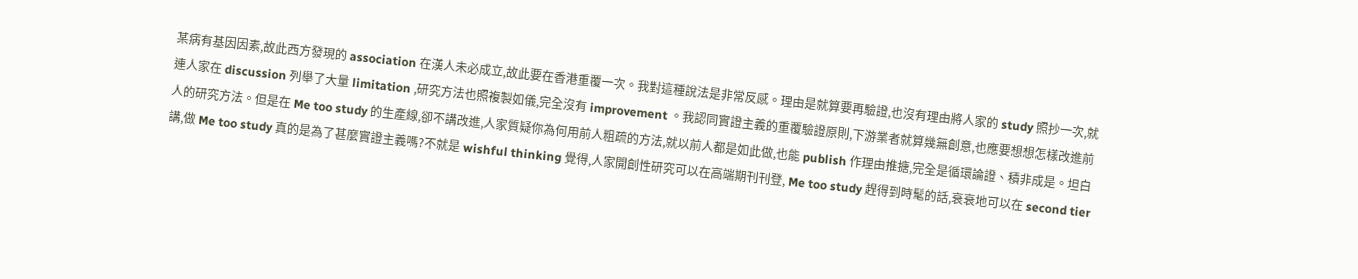某病有基因因素,故此西方發現的 association 在漢人未必成立,故此要在香港重覆一次。我對這種說法是非常反感。理由是就算要再驗證,也沒有理由將人家的 study 照抄一次,就連人家在 discussion 列舉了大量 limitation ,研究方法也照複製如儀,完全沒有 improvement 。我認同實證主義的重覆驗證原則,下游業者就算幾無創意,也應要想想怎樣改進前人的研究方法。但是在 Me too study 的生產線,卻不講改進,人家質疑你為何用前人粗疏的方法,就以前人都是如此做,也能 publish 作理由推搪,完全是循環論證、積非成是。坦白講,做 Me too study 真的是為了甚麼實證主義嗎?不就是 wishful thinking 覺得,人家開創性研究可以在高端期刊刊登, Me too study 趕得到時髦的話,衰衰地可以在 second tier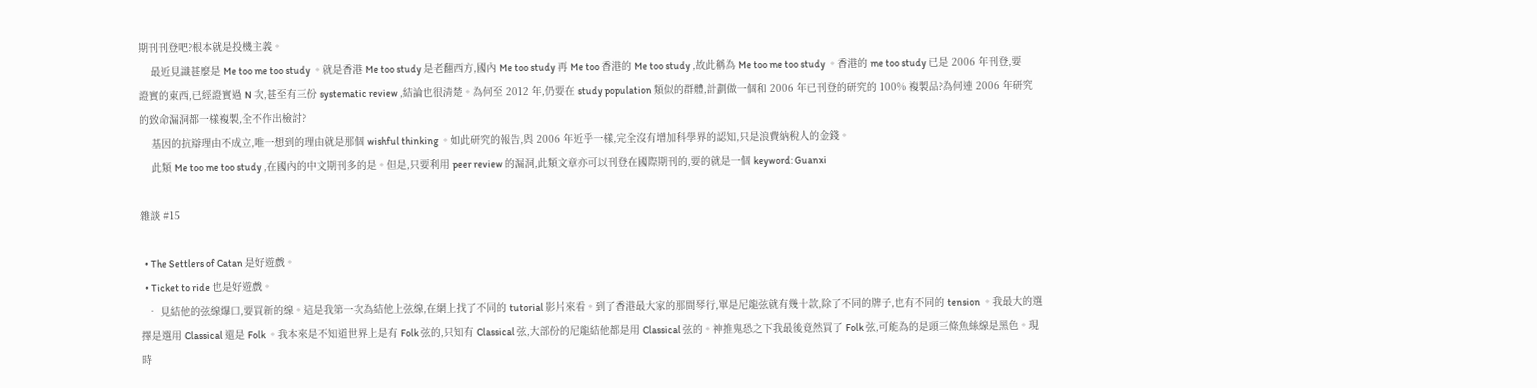期刊刊登吧?根本就是投機主義。
    最近見識甚麼是 Me too me too study 。就是香港 Me too study 是老翻西方,國內 Me too study 再 Me too 香港的 Me too study ,故此稱為 Me too me too study 。香港的 me too study 已是 2006 年刊登,要證實的東西,已經證實過 N 次,甚至有三份 systematic review ,結論也很清楚。為何至 2012 年,仍要在 study population 類似的群體,計劃做一個和 2006 年已刊登的研究的 100% 複製品?為何連 2006 年研究的致命漏洞都一樣複製,全不作出檢討?
    基因的抗辯理由不成立,唯一想到的理由就是那個 wishful thinking 。如此研究的報告,與 2006 年近乎一樣,完全沒有增加科學界的認知,只是浪費納稅人的金錢。
    此類 Me too me too study ,在國內的中文期刊多的是。但是,只要利用 peer review 的漏洞,此類文章亦可以刊登在國際期刊的,要的就是一個 keyword: Guanxi

雜談 #15

  • The Settlers of Catan 是好遊戲。
  • Ticket to ride 也是好遊戲。
  • 見結他的弦線爆口,要買新的線。這是我第一次為結他上弦線,在網上找了不同的 tutorial 影片來看。到了香港最大家的那間琴行,單是尼龍弦就有幾十款,除了不同的牌子,也有不同的 tension 。我最大的選擇是選用 Classical 還是 Folk 。我本來是不知道世界上是有 Folk 弦的,只知有 Classical 弦,大部份的尼龍結他都是用 Classical 弦的。神推鬼恐之下我最後竟然買了 Folk 弦,可能為的是頭三條魚絲線是黑色。現時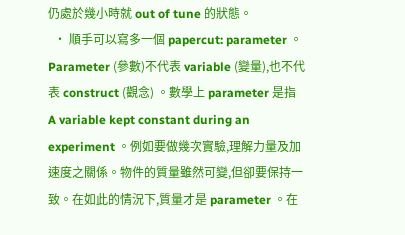仍處於幾小時就 out of tune 的狀態。
  • 順手可以寫多一個 papercut: parameter 。 Parameter (參數)不代表 variable (變量),也不代表 construct (觀念) 。數學上 parameter 是指 A variable kept constant during an experiment 。例如要做幾次實驗,理解力量及加速度之關係。物件的質量雖然可變,但卻要保持一致。在如此的情況下,質量才是 parameter 。在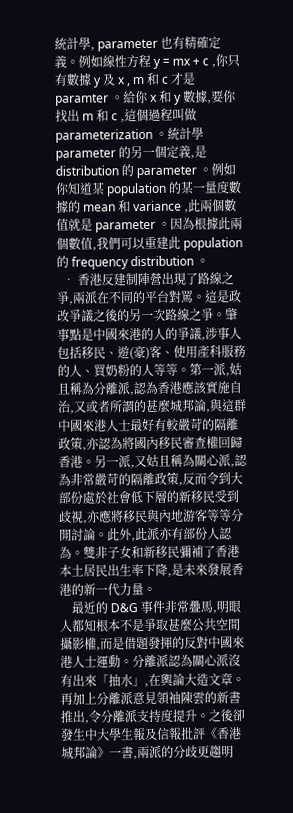統計學, parameter 也有精確定義。例如線性方程 y = mx + c ,你只有數據 y 及 x , m 和 c 才是 paramter 。給你 x 和 y 數據,要你找出 m 和 c ,這個過程叫做 parameterization 。統計學 parameter 的另一個定義,是 distribution 的 parameter 。例如你知道某 population 的某一量度數據的 mean 和 variance ,此兩個數值就是 parameter 。因為根據此兩個數值,我們可以重建此 population 的 frequency distribution 。
  • 香港反建制陣營出現了路線之爭,兩派在不同的平台對罵。這是政改爭議之後的另一次路線之爭。肇事點是中國來港的人的爭議,涉事人包括移民、遊(豪)客、使用產科服務的人、買奶粉的人等等。第一派,姑且稱為分離派,認為香港應該實施自治,又或者所謂的甚麼城邦論,與這群中國來港人士最好有較嚴苛的隔離政策,亦認為將國內移民審查權回歸香港。另一派,又姑且稱為關心派,認為非常嚴苛的隔離政策,反而令到大部份處於社會低下層的新移民受到歧視,亦應將移民與內地游客等等分開討論。此外,此派亦有部份人認為。雙非子女和新移民彌補了香港本土居民出生率下降,是未來發展香港的新一代力量。
    最近的 D&G 事件非常疊馬,明眼人都知根本不是爭取甚麼公共空間攝影權,而是借題發揮的反對中國來港人士運動。分離派認為關心派沒有出來「抽水」,在輿論大造文章。再加上分離派意見領袖陳雲的新書推出,令分離派支持度提升。之後卻發生中大學生報及信報批評《香港城邦論》一書,兩派的分歧更趨明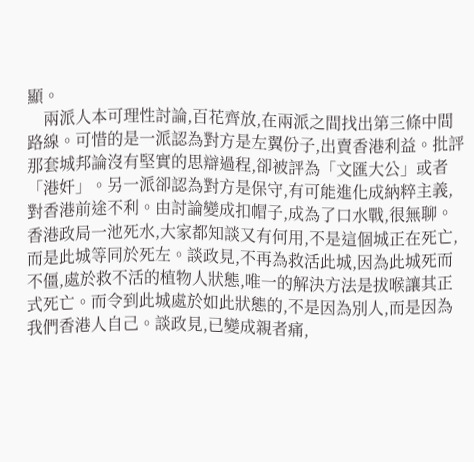顯。
    兩派人本可理性討論,百花齊放,在兩派之間找出第三條中間路線。可惜的是一派認為對方是左翼份子,出賣香港利益。批評那套城邦論沒有堅實的思辯過程,卻被評為「文匯大公」或者「港奸」。另一派卻認為對方是保守,有可能進化成納粹主義,對香港前途不利。由討論變成扣帽子,成為了口水戰,很無聊。香港政局一池死水,大家都知談又有何用,不是這個城正在死亡,而是此城等同於死左。談政見,不再為救活此城,因為此城死而不僵,處於救不活的植物人狀態,唯一的解決方法是拔喉讓其正式死亡。而令到此城處於如此狀態的,不是因為別人,而是因為我們香港人自己。談政見,已變成親者痛,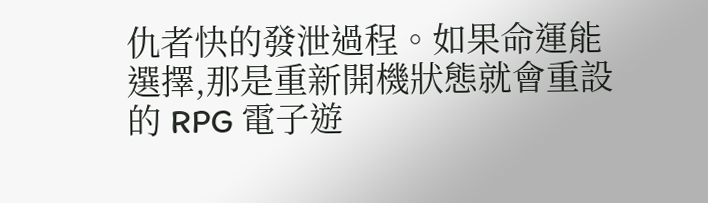仇者快的發泄過程。如果命運能選擇,那是重新開機狀態就會重設的 RPG 電子遊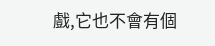戲,它也不會有個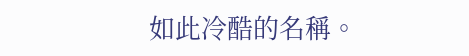如此冷酷的名稱。